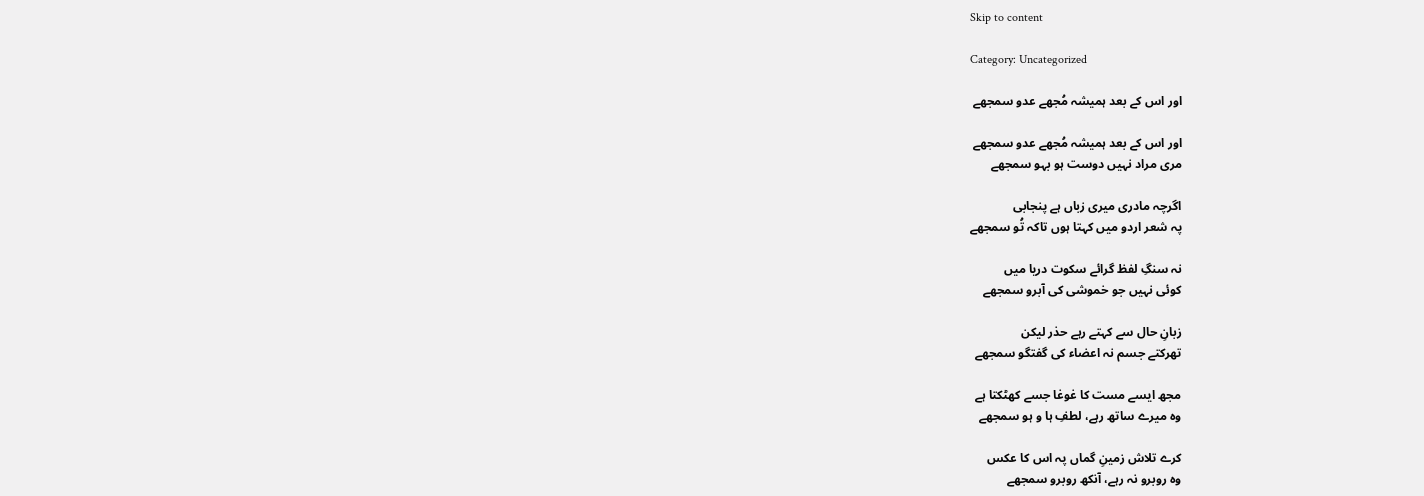Skip to content

Category: Uncategorized

اور اس کے بعد ہمیشہ مُجھے عدو سمجھے

اور اس کے بعد ہمیشہ مُجھے عدو سمجھے
مری مراد نہیں دوست ہو بہو سمجھے

اگرچہ مادری میری زباں ہے پنجابی
پہ شعر اردو میں کہتا ہوں تاکہ تُو سمجھے

نہ سنگِ لفظ گرائے سکوت دریا میں
کوئی نہیں جو خموشی کی آبرو سمجھے

زبانِ حال سے کہتے رہے حذر لیکن
تھرکتے جسم نہ اعضاء کی گفتگو سمجھے

مجھ ایسے مست کا غوغا جسے کھٹکتا ہے
وہ میرے ساتھ رہے، لطفِ ہا و ہو سمجھے

کرے تلاش زمینِ گماں پہ اس کا عکس
وہ روبرو نہ رہے، آنکھ روبرو سمجھے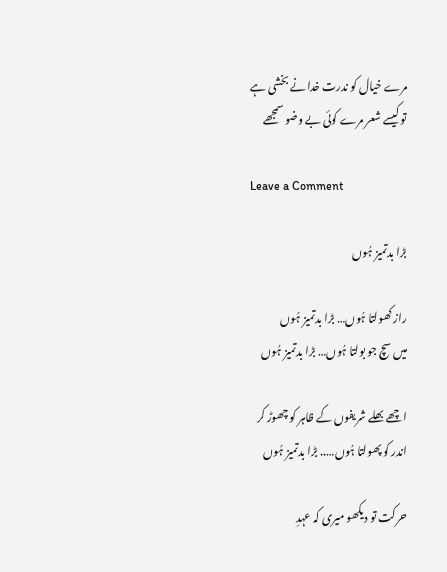مرے خیال کو ندرت خدا نے بخشی ہے
تو کیسے شعر مرے کوئی بے وضو سمجھے

Leave a Comment

بڑا بدتمیز ہُوں

راز کھولتا ہُوں… بڑا بدتمیز ہُوں
میں سچ جو بولتا ہُوں… بڑا بدتمیز ہُوں

اچھے بھلے شریفوں کے ظاہر کو چھوڑ کر
اندر کو پھولتا ہُوں….. بڑا بدتمیز ہُوں

حرکت تو دیکھو میری کہ عہدِ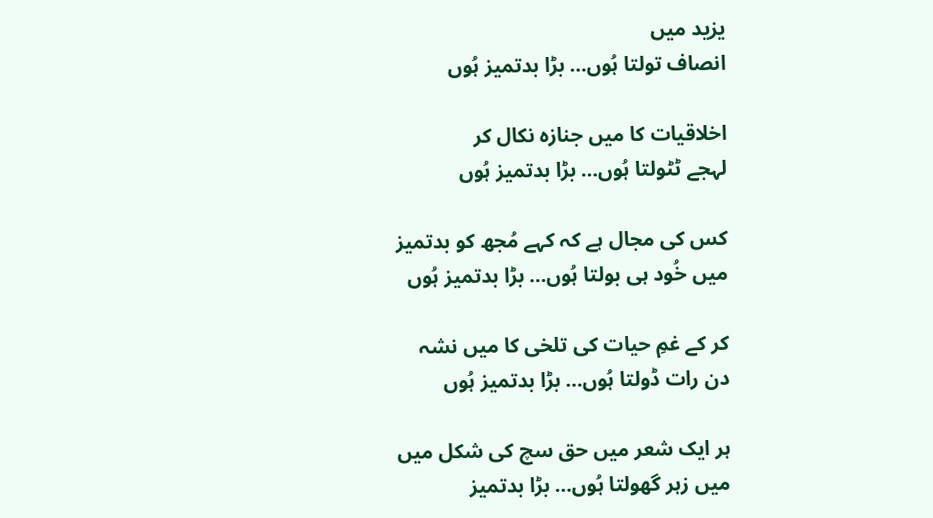یزید میں
انصاف تولتا ہُوں… بڑا بدتمیز ہُوں

اخلاقیات کا میں جنازہ نکال کر
لہجے ٹٹولتا ہُوں… بڑا بدتمیز ہُوں

کس کی مجال ہے کہ کہے مُجھ کو بدتمیز
میں خُود ہی بولتا ہُوں… بڑا بدتمیز ہُوں

کر کے غمِ حیات کی تلخی کا میں نشہ
دن رات ڈولتا ہُوں… بڑا بدتمیز ہُوں

ہر ایک شعر میں حق سچ کی شکل میں
میں زہر گھولتا ہُوں… بڑا بدتمیز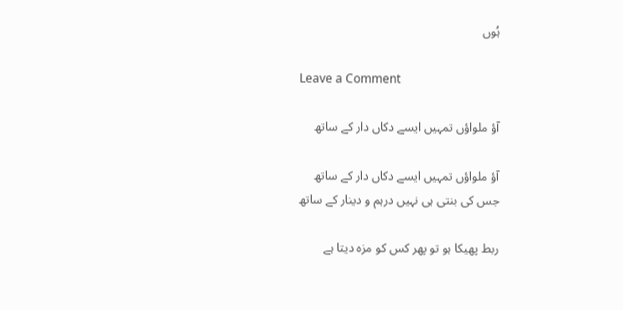ہُوں

Leave a Comment

آؤ ملواؤں تمہیں ایسے دکاں دار کے ساتھ

آؤ ملواؤں تمہیں ایسے دکاں دار کے ساتھ
جس کی بنتی ہی نہیں درہم و دینار کے ساتھ

ربط پھیکا ہو تو پهر کس کو مزہ دیتا ہے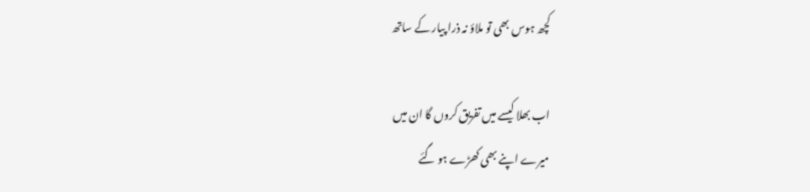کچھ ہوس بھی تو ملاؤ نہ ذرا پیار کے ساتھ

اب بھلا کیسے میں تفریق کروں گا ان میں
میرے اپنے بھی کھڑے ہو گئے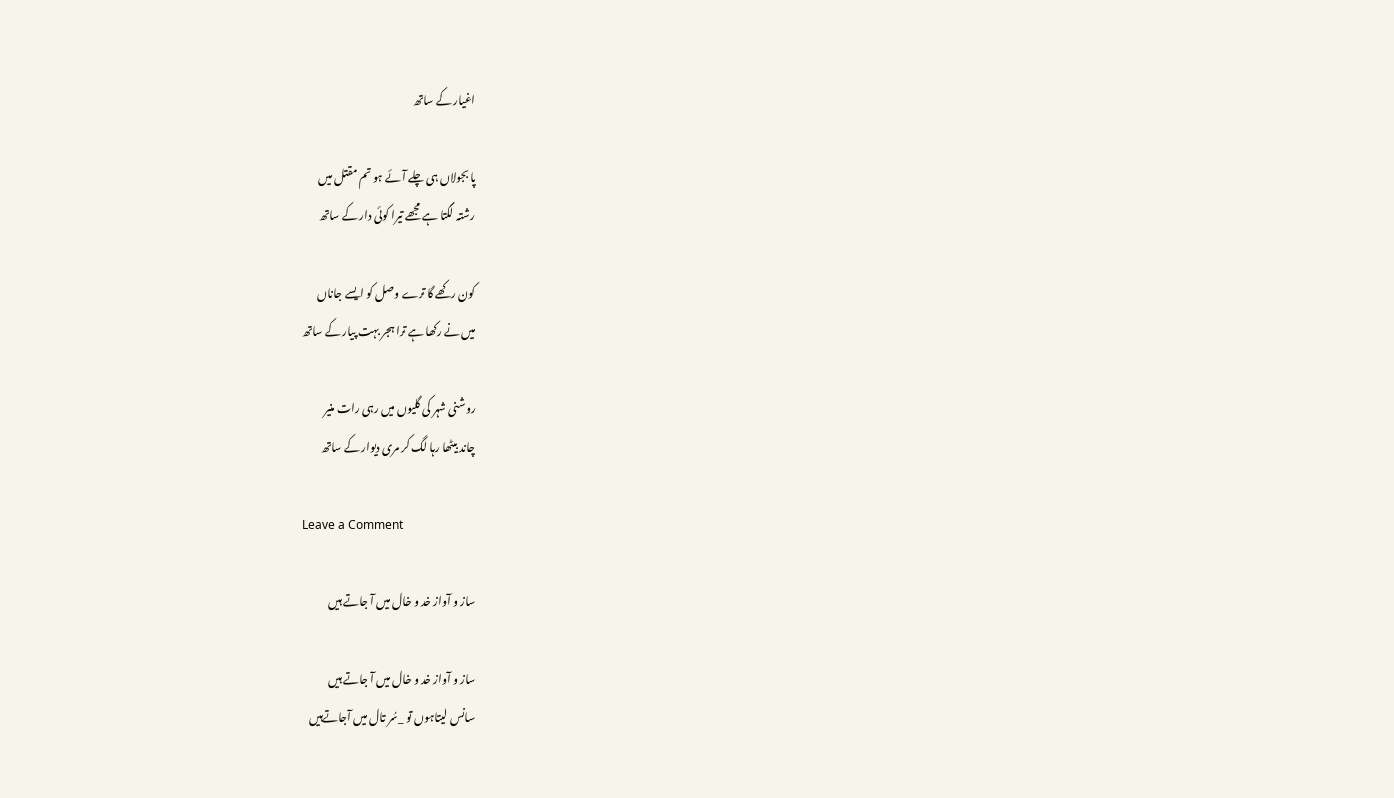اغیار کے ساتھ

پا بجولاں ہی چلے آئے ہو تم مقتل میں
رشتہ لگتا ہے مجھے تیرا کوئی دار کے ساتھ

کون رکھے گا ترے وصل کو ایسے جاناں
میں نے رکھا ہے ترا ہجر بہت پیار کے ساتھ

روشنی شہر کی گلیوں میں رہی رات منیر
چاند بیٹھا رہا لگ کر مری دیوار کے ساتھ

Leave a Comment

ساز و آواز خد و خال میں آ جاتے ہیں

ساز و آواز خد و خال میں آ جاتے ہیں
سانس لیتاہوں تو _سُر تال میں آجاتےہیں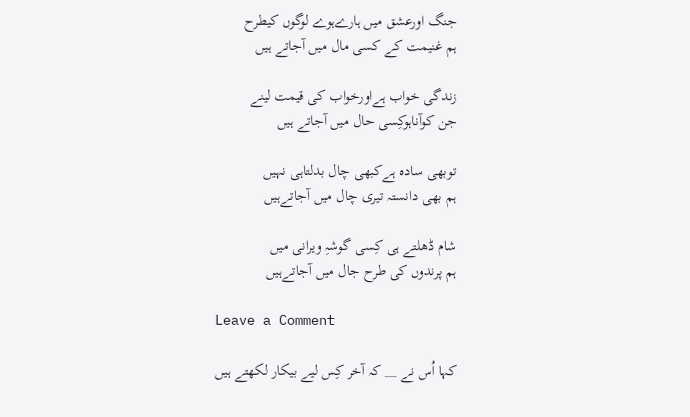جنگ اورعشق میں ہارےہوے لوگوں کیطرح
ہم غنیمت کے کسی مال میں آجاتے ہیں

زندگی خواب ہےاورخواب کی قیمت لینے
جن کوآناہوکِسی حال میں آجاتے ہیں

توبھی سادہ ہےکبھی چال بدلتاہی نہیں
ہم بھی دانستہ تیری چال میں آجاتےہیں

شام ڈھلتے ہی کِسی گوشہِ ویرانی میں
ہم پرندوں کی طرح جال میں آجاتےہیں

Leave a Comment

کہا اُس نے __ کہ آخر کِس لیے بیکار لکھتے ہیں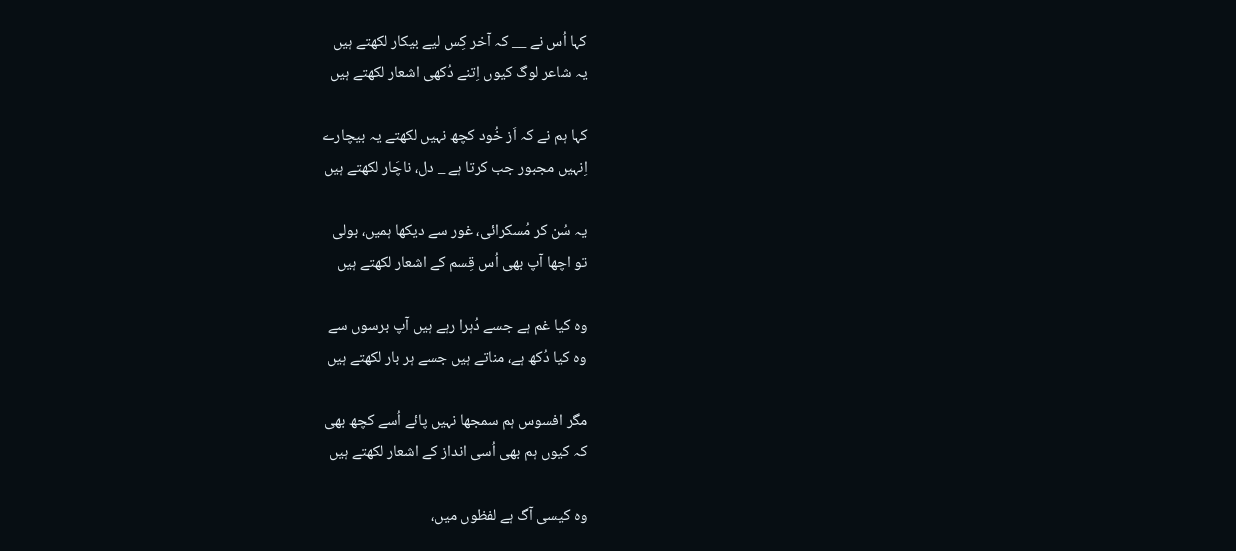کہا اُس نے __ کہ آخر کِس لیے بیکار لکھتے ہیں
یہ شاعر لوگ کیوں اِتنے دُکھی اشعار لکھتے ہیں

کہا ہم نے کہ اَز خُود کچھ نہیں لکھتے یہ بیچارے
اِنہیں مجبور جب کرتا ہے _ دل، ناچَار لکھتے ہیں

یہ سُن کر مُسکرائی، غور سے دیکھا ہمیں، بولی
تو اچھا آپ بھی اُس قِسم کے اشعار لکھتے ہیں

وہ کیا غم ہے جسے دُہرا رہے ہیں آپ برسوں سے
وہ کیا دُکھ ہے، مناتے ہیں جسے ہر بار لکھتے ہیں

مگر افسوس ہم سمجھا نہیں پائے اُسے کچھ بھی
کہ کیوں ہم بھی اُسی انداز کے اشعار لکھتے ہیں

وہ کیسی آگ ہے لفظوں میں،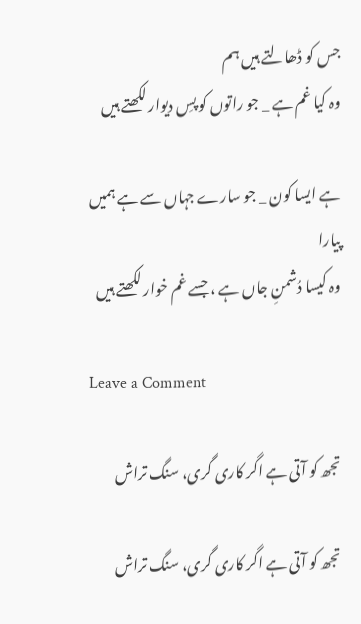جس کو ڈھالتے ہیں ہم
وہ کیا غم ہے _ جو راتوں کو پسِ دیوار لکھتے ہیں

ہے ایسا کون _ جو سارے جہاں سے ہے ہمیں پیارا
وہ کیسا دُشمنِ جاں ہے ، جسے غم خوار لکھتے ہیں

Leave a Comment

تجھ کو آتی ہے اگر کاری گری، سنگ تراش

تجھ کو آتی ہے اگر کاری گری، سنگ تراش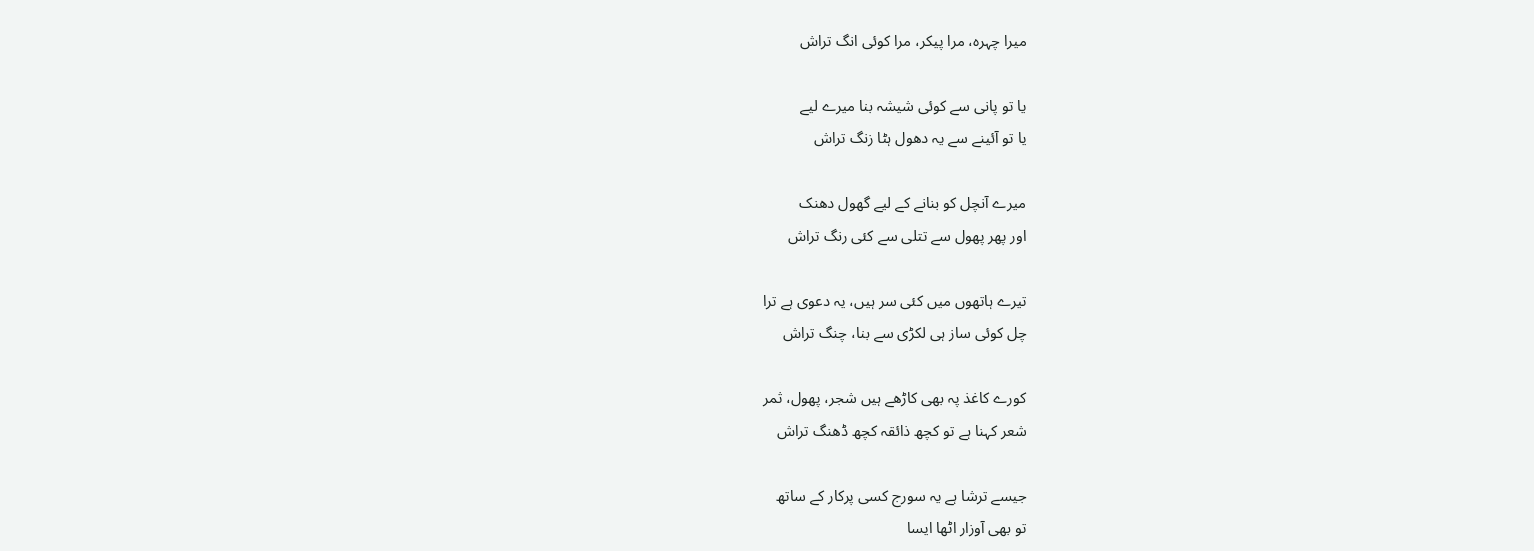میرا چہرہ، مرا پیکر، مرا کوئی انگ تراش

یا تو پانی سے کوئی شیشہ بنا میرے لیے
یا تو آئینے سے یہ دھول ہٹا زنگ تراش

میرے آنچل کو بنانے کے لیے گھول دھنک
اور پھر پھول سے تتلی سے کئی رنگ تراش

تیرے ہاتھوں میں کئی سر ہیں، یہ دعوی ہے ترا
چل کوئی ساز ہی لکڑی سے بنا، چنگ تراش

کورے کاغذ پہ بھی کاڑھے ہیں شجر، پھول، ثمر
شعر کہنا ہے تو کچھ ذائقہ کچھ ڈھنگ تراش

جیسے ترشا ہے یہ سورج کسی پرکار کے ساتھ
تو بھی آوزار اٹھا ایسا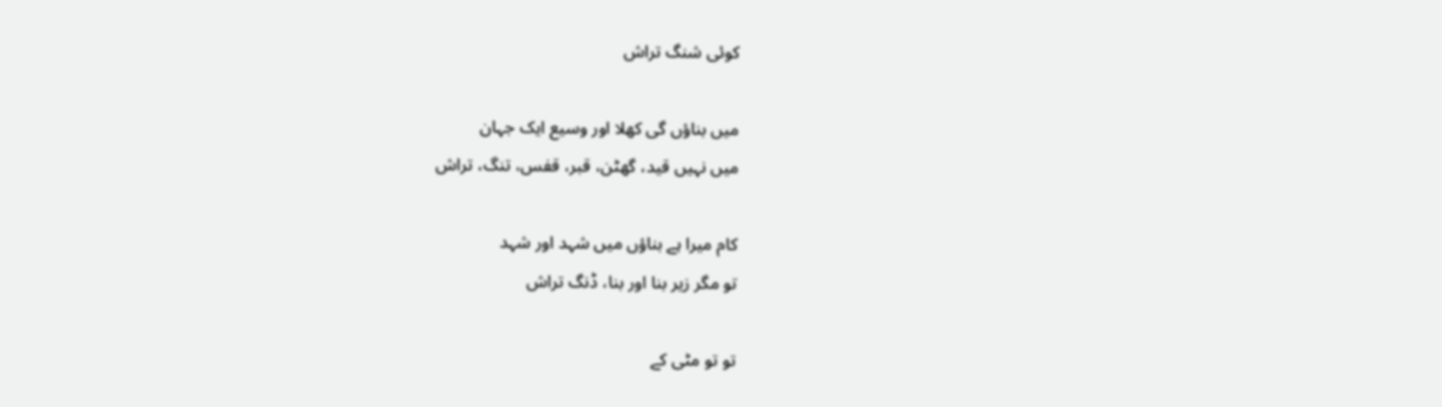کوئی شنگ تراش

میں بناؤں گی کھلا اور وسیع ایک جہان
میں نہیں قید، گھٹن، قبر، قفس، تنگ، تراش

کام میرا ہے بناؤں میں شہد اور شہد
تو مگر زیر بنا اور بنا، ڈنگ تراش

تو تو مٹی کے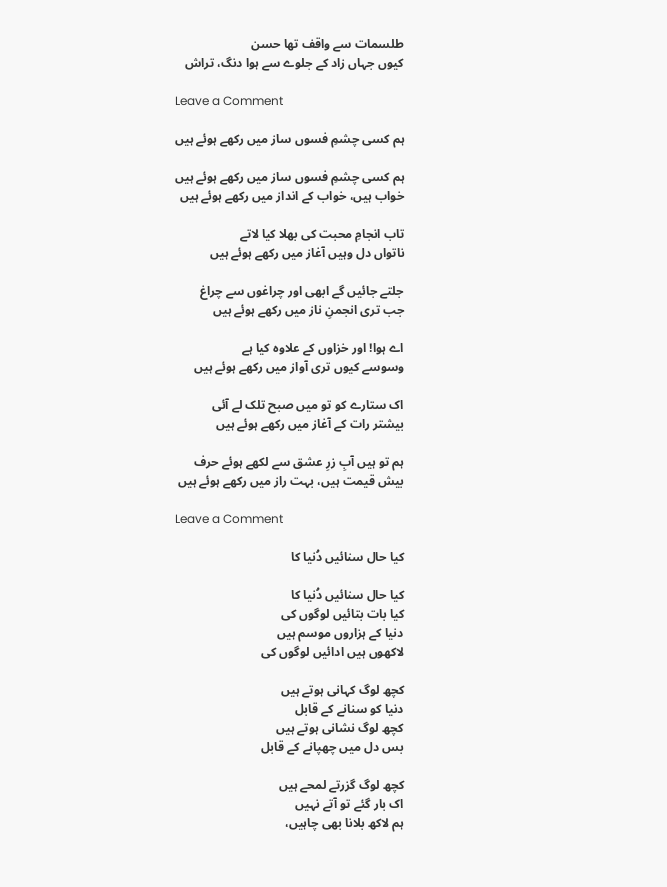طلسمات سے واقف تھا حسن
کیوں جہاں زاد کے جلوے سے ہوا دنگ، تراش

Leave a Comment

ہم کسی چشمِ فسوں ساز میں رکھے ہوئے ہیں

ہم کسی چشمِ فسوں ساز میں رکھے ہوئے ہیں
خواب ہیں، خواب کے انداز میں رکھے ہوئے ہیں

تاب انجامِ محبت کی بھلا کیا لاتے
ناتواں دل وہیں آغاز میں رکھے ہوئے ہیں

جلتے جائیں گے ابھی اور چراغوں سے چراغ
جب تری انجمنِ ناز میں رکھے ہوئے ہیں

اے ہوا! اور خزاوں کے علاوہ کیا ہے
وسوسے کیوں تری آواز میں رکھے ہوئے ہیں

اک ستارے کو تو میں صبح تلک لے آئی
بیشتر رات کے آغاز میں رکھے ہوئے ہیں

ہم تو ہیں آبِ زرِ عشق سے لکھے ہوئے حرف
بیش قیمت ہیں، بہت راز میں رکھے ہوئے ہیں

Leave a Comment

کیا حال سنائیں دُنیا کا

کیا حال سنائیں دُنیا کا
کیا بات بتائیں لوگوں کی
دنیا کے ہزاروں موسم ہیں
لاکھوں ہیں ادائیں لوگوں کی

کچھ لوگ کہانی ہوتے ہیں
دنیا کو سنانے کے قابل
کچھ لوگ نشانی ہوتے ہیں
بس دل میں چھپانے کے قابل

کچھ لوگ گزرتے لمحے ہیں
اک بار گئے تو آتے نہیں
ہم لاکھ بلانا بھی چاہیں،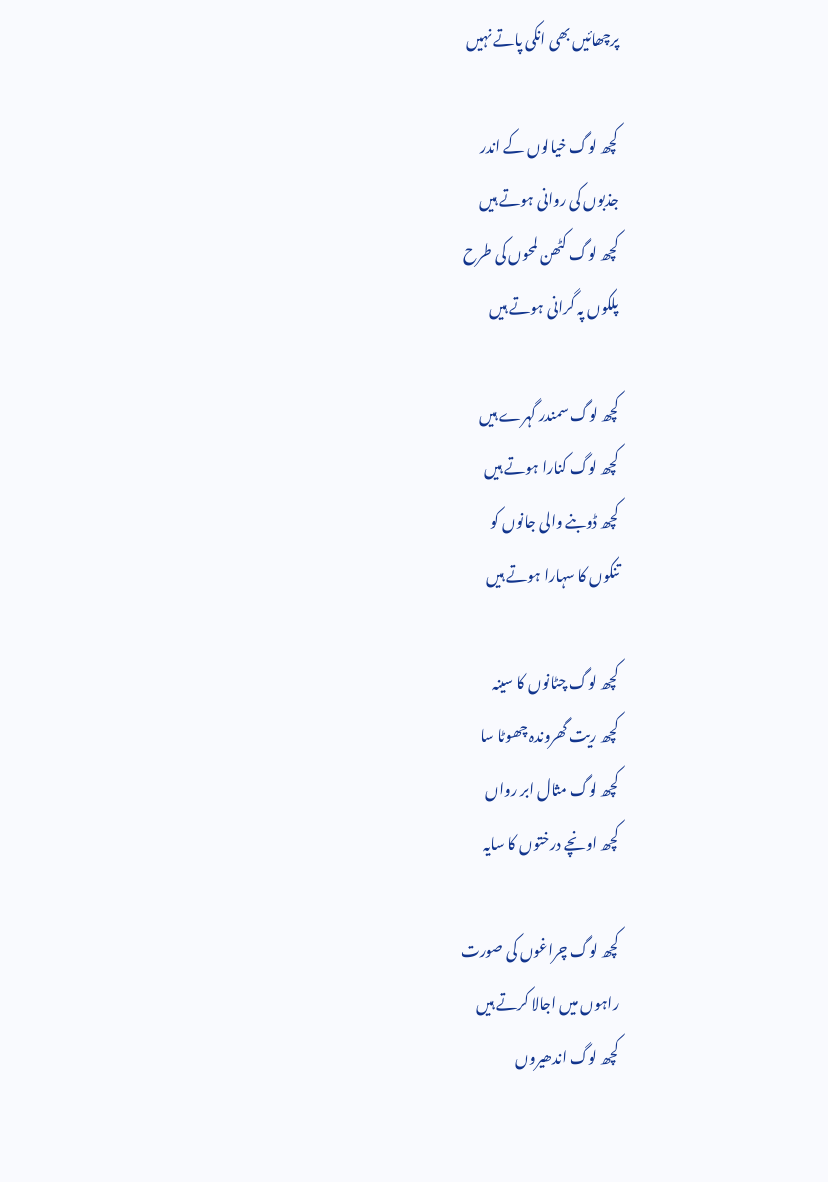پرچھائیں بھی انکی پاتے نہیں

کچھ لوگ خیالوں کے اندر
جذبوں کی روانی ہوتے ہیں
کچھ لوگ کٹھن لمحوں کی طرح
پلکوں پہ گرانی ہوتے ہیں

کچھ لوگ سمندر گہرے ہیں
کچھ لوگ کنارا ہوتے ہیں
کچھ ڈوبنے والی جانوں کو
تنکوں کا سہارا ہوتے ہیں

کچھ لوگ چٹانوں کا سینہ
کچھ ریت گھروندہ چھوٹا سا
کچھ لوگ مثال ابر رواں
کچھ اونچے درختوں کا سایہ

کچھ لوگ چراغوں کی صورت
راہوں میں اجالا کرتے ہیں
کچھ لوگ اندھیروں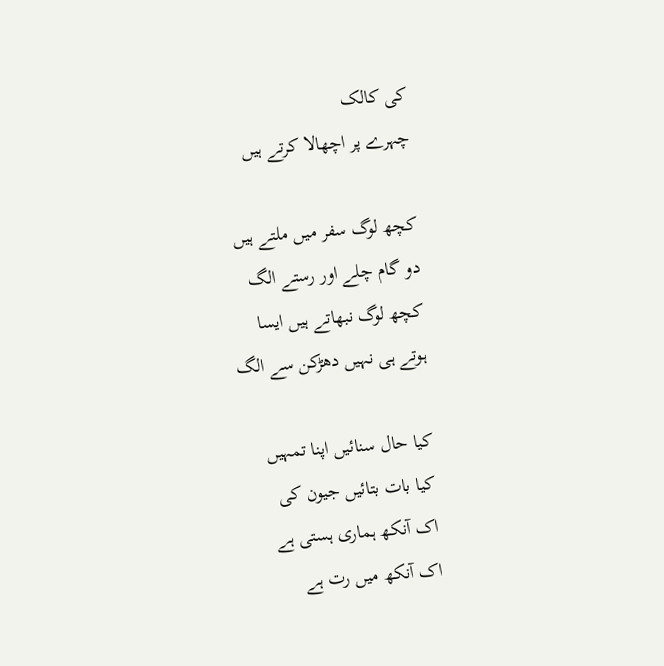کی کالک
چہرے پر اچھالا کرتے ہیں

کچھ لوگ سفر میں ملتے ہیں
دو گام چلے اور رستے الگ
کچھ لوگ نبھاتے ہیں ایسا
ہوتے ہی نہیں دھڑکن سے الگ

کیا حال سنائیں اپنا تمہیں
کیا بات بتائیں جیون کی
اک آنکھ ہماری ہستی ہے
اک آنکھ میں رت ہے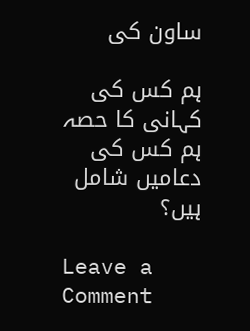ساون کی

ہم کس کی کہانی کا حصہ
ہم کس کی دعامیں شامل ہیں؟

Leave a Comment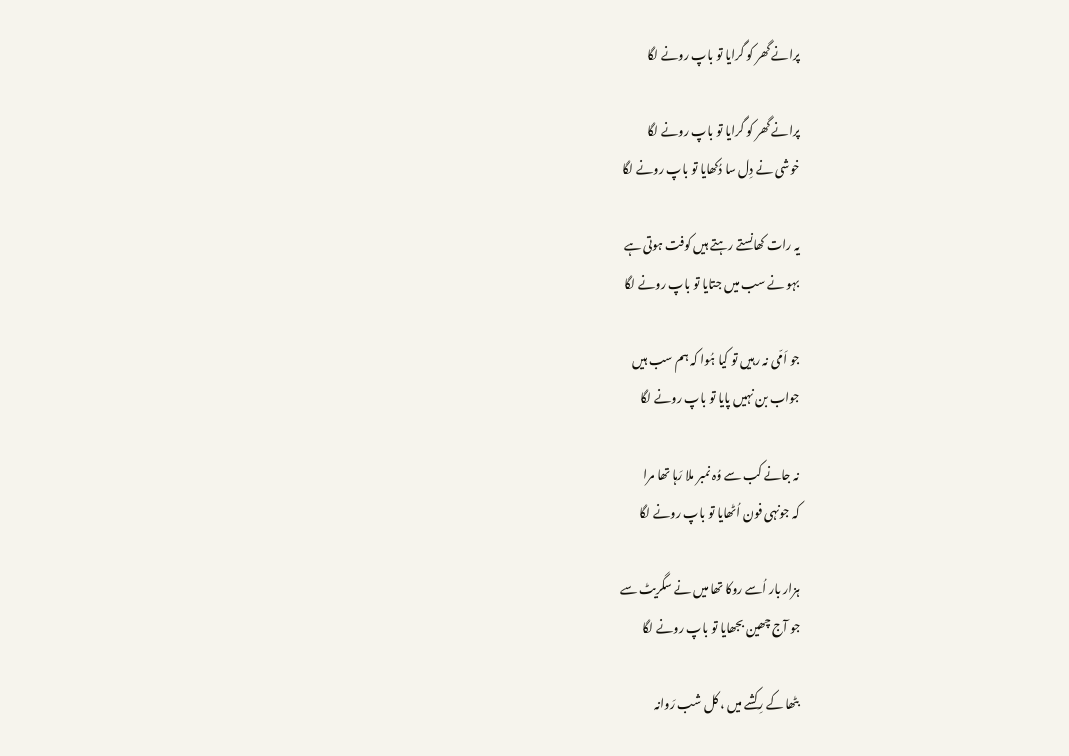پرانے گھر کو گرایا تو باپ رونے لگا

پرانے گھر کو گرایا تو باپ رونے لگا
خوشی نے دِل سا دُکھایا تو باپ رونے لگا

یہ رات کھانستے رہتے ہیں کوفت ہوتی ہے
بہو نے سب میں جتایا تو باپ رونے لگا

جو اَمّی نہ رہیں تو کیا ہُوا کہ ہم سب ہیں
جواب بن نہیں پایا تو باپ رونے لگا

نہ جانے کب سے وُہ نمبر ملا رَہا تھا مرا
کہ جونہی فون اُٹھایا تو باپ رونے لگا

ہزار بار اُسے روکا تھا میں نے سگریٹ سے
جو آج چھین بجھایا تو باپ رونے لگا

بٹھا کے رِکشے میں ، کل شب رَوانہ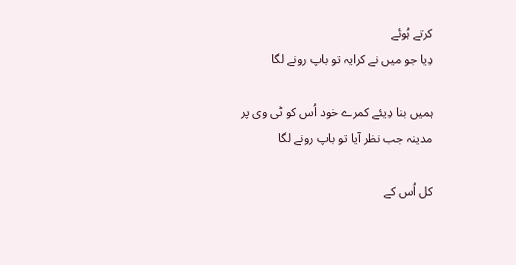کرتے ہُوئے
دِیا جو میں نے کرایہ تو باپ رونے لگا

ہمیں بنا دِیئے کمرے خود اُس کو ٹی وی پر
مدینہ جب نظر آیا تو باپ رونے لگا

کل اُس کے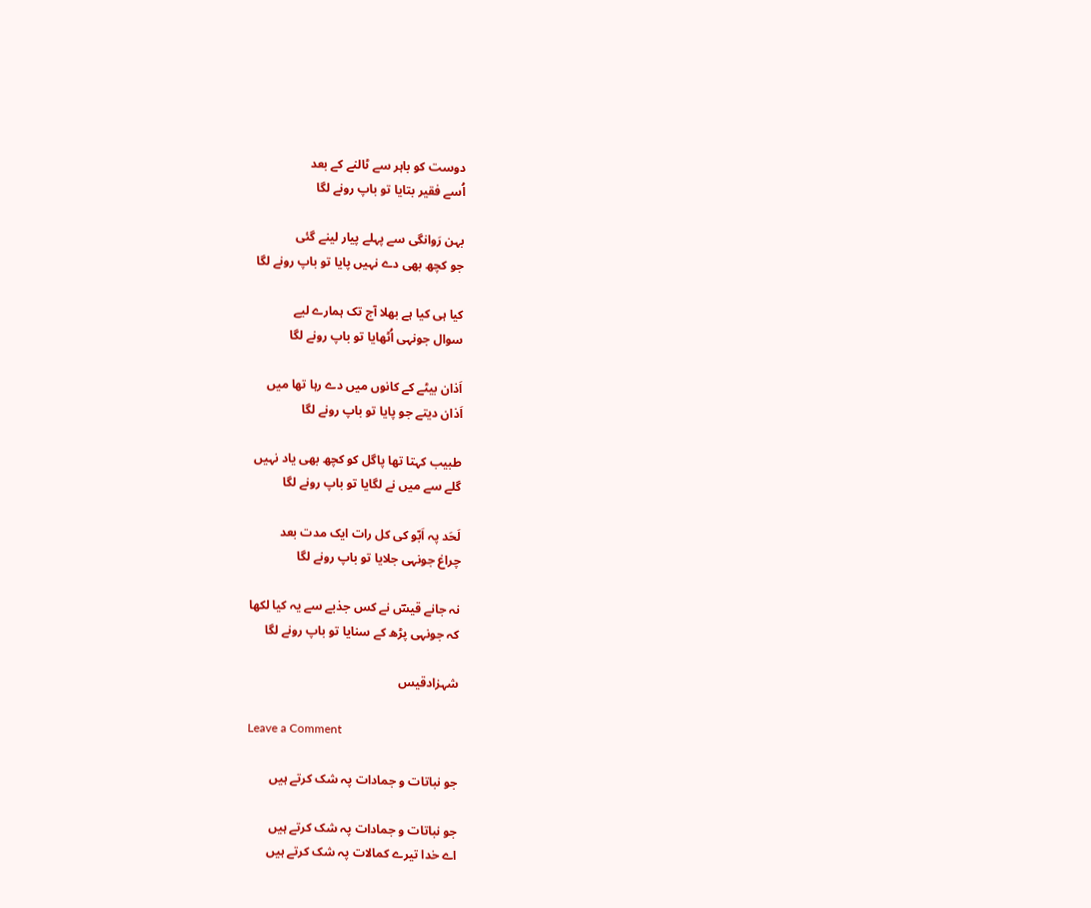دوست کو باہر سے ٹالنے کے بعد
اُسے فقیر بتایا تو باپ رونے لگا

بہن رَوانگی سے پہلے پیار لینے گئی
جو کچھ بھی دے نہیں پایا تو باپ رونے لگا

کیا ہی کیا ہے بھلا آج تک ہمارے لیے
سوال جونہی اُٹھایا تو باپ رونے لگا

اَذان بیٹے کے کانوں میں دے رہا تھا میں
اَذان دیتے جو پایا تو باپ رونے لگا

طبیب کہتا تھا پاگل کو کچھ بھی یاد نہیں
گلے سے میں نے لگایا تو باپ رونے لگا

لَحَد پہ اَبّو کی کل رات ایک مدت بعد
چراغ جونہی جلایا تو باپ رونے لگا

نہ جانے قیسؔ نے کس جذبے سے یہ کیا لکھا
کہ جونہی پڑھ کے سنایا تو باپ رونے لگا

شہزادقیس

Leave a Comment

جو نباتات و جمادات پہ شک کرتے ہیں

جو نباتات و جمادات پہ شک کرتے ہیں
اے خدا تیرے کمالات پہ شک کرتے ہیں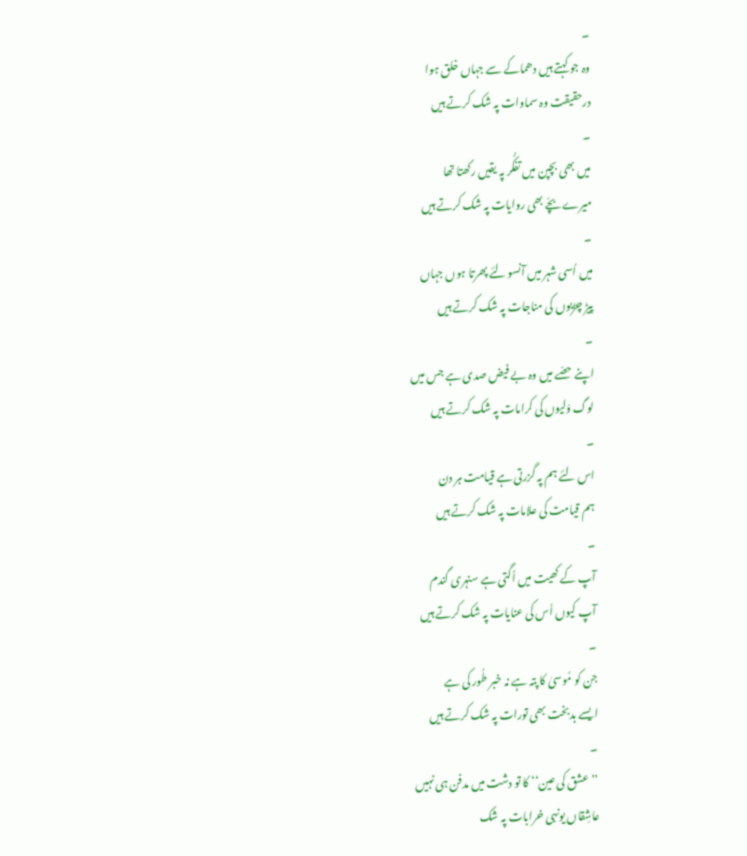۔
وہ جو کہتے ہیں دھماکے سے جہاں خلق ہوا
درحقیقت وہ سماوات پہ شک کرتے ہیں
۔
میں بھی بچپن میں تفکُّر پہ یقیں رکھتا تھا
میرے بچّے بھی روایات پہ شک کرتے ہیں
۔
میں اُسی شہر میں آنسو لئے پھرتا ہوں جہاں
پیڑ چڑیوں کی مناجات پہ شک کرتے ہیں
۔
اپنے حصّے میں وہ بے فیض صدی ہے جس میں
لوگ وَلیوں کی کرامات پہ شک کرتے ہیں
۔
اس لئے ہم پہ گزرتی ہے قیامت ہر دن
ہم قیامت کی علامات پہ شک کرتے ہیں
۔
آپ کے کھیت میں اُگتی ہے سنہری گندم
آپ کیوں اُس کی عنایات پہ شک کرتے ہیں
۔
جن کو مُوسیٰ کا پتہ ہے نہ خبر طُور کی ہے
ایسے بدبخت بھی تورات پہ شک کرتے ہیں
۔
’’عشق کی عین‘‘ کا تو دشت میں مدفن ہی نہیں
عاشِقاں یونہی خرابات پہ شک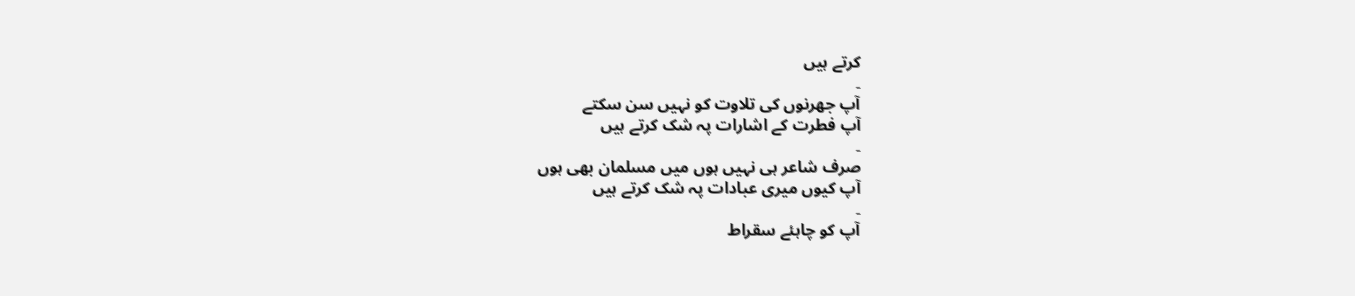کرتے ہیں
۔
آپ جھرنوں کی تلاوت کو نہیں سن سکتے
آپ فطرت کے اشارات پہ شک کرتے ہیں
۔
صرف شاعر ہی نہیں ہوں میں مسلمان بھی ہوں
آپ کیوں میری عبادات پہ شک کرتے ہیں
۔
آپ کو چاہئے سقراط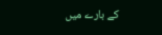کے بارے میں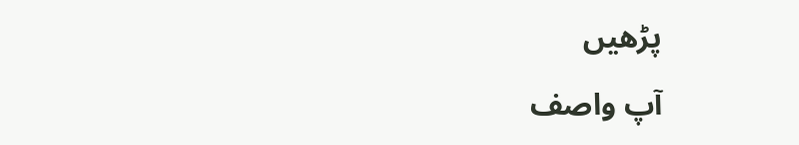پڑھیں
آپ واصف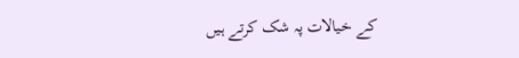کے خیالات پہ شک کرتے ہیں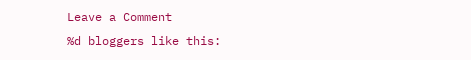Leave a Comment
%d bloggers like this: